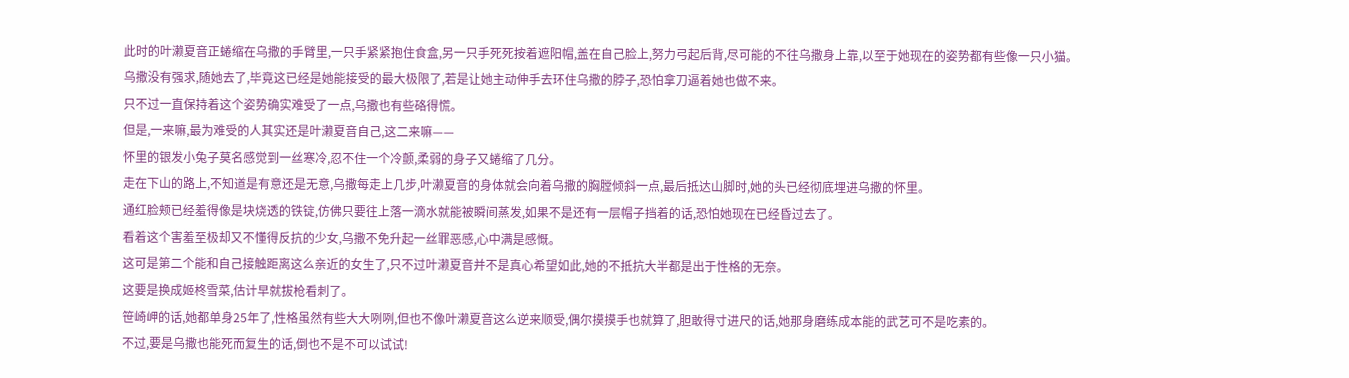此时的叶濑夏音正蜷缩在乌撒的手臂里,一只手紧紧抱住食盒,另一只手死死按着遮阳帽,盖在自己脸上,努力弓起后背,尽可能的不往乌撒身上靠,以至于她现在的姿势都有些像一只小猫。
乌撒没有强求,随她去了,毕竟这已经是她能接受的最大极限了,若是让她主动伸手去环住乌撒的脖子,恐怕拿刀逼着她也做不来。
只不过一直保持着这个姿势确实难受了一点,乌撒也有些硌得慌。
但是,一来嘛,最为难受的人其实还是叶濑夏音自己,这二来嘛——
怀里的银发小兔子莫名感觉到一丝寒冷,忍不住一个冷颤,柔弱的身子又蜷缩了几分。
走在下山的路上,不知道是有意还是无意,乌撒每走上几步,叶濑夏音的身体就会向着乌撒的胸膛倾斜一点,最后抵达山脚时,她的头已经彻底埋进乌撒的怀里。
通红脸颊已经羞得像是块烧透的铁锭,仿佛只要往上落一滴水就能被瞬间蒸发,如果不是还有一层帽子挡着的话,恐怕她现在已经昏过去了。
看着这个害羞至极却又不懂得反抗的少女,乌撒不免升起一丝罪恶感,心中满是感慨。
这可是第二个能和自己接触距离这么亲近的女生了,只不过叶濑夏音并不是真心希望如此,她的不抵抗大半都是出于性格的无奈。
这要是换成姬柊雪菜,估计早就拔枪看刺了。
笹崎岬的话,她都单身25年了,性格虽然有些大大咧咧,但也不像叶濑夏音这么逆来顺受,偶尔摸摸手也就算了,胆敢得寸进尺的话,她那身磨练成本能的武艺可不是吃素的。
不过,要是乌撒也能死而复生的话,倒也不是不可以试试!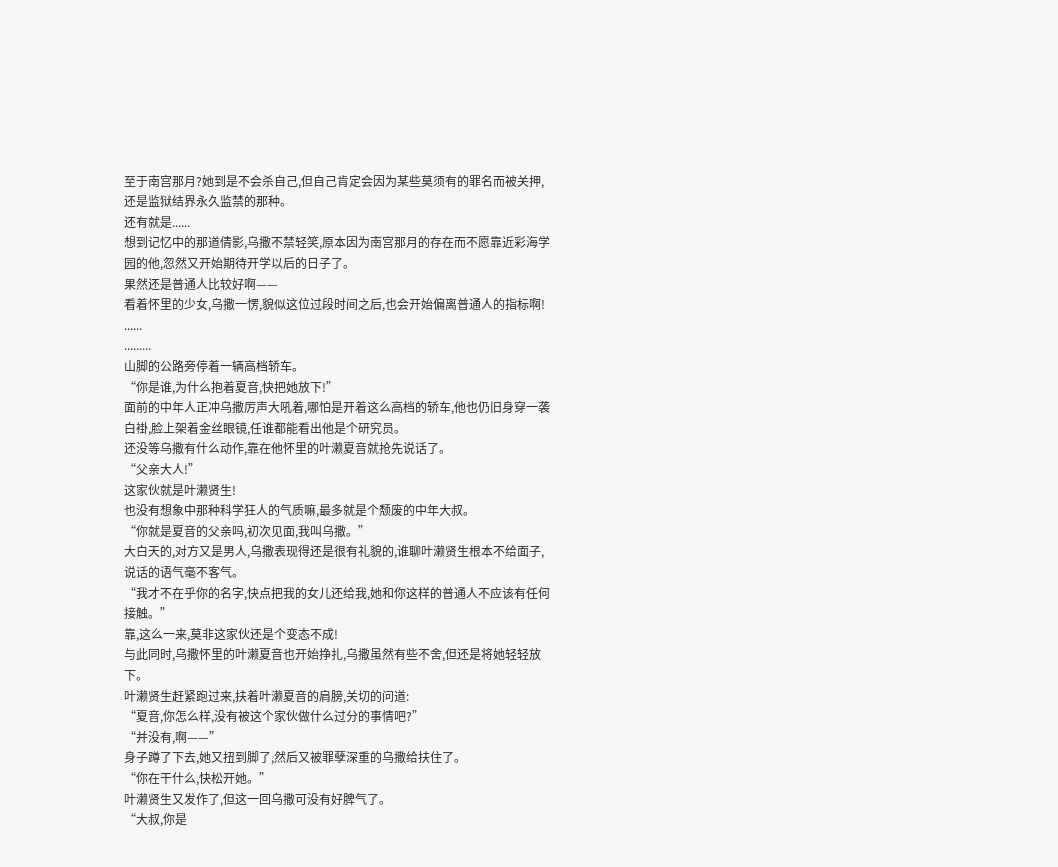至于南宫那月?她到是不会杀自己,但自己肯定会因为某些莫须有的罪名而被关押,还是监狱结界永久监禁的那种。
还有就是......
想到记忆中的那道倩影,乌撒不禁轻笑,原本因为南宫那月的存在而不愿靠近彩海学园的他,忽然又开始期待开学以后的日子了。
果然还是普通人比较好啊——
看着怀里的少女,乌撒一愣,貌似这位过段时间之后,也会开始偏离普通人的指标啊!
......
.........
山脚的公路旁停着一辆高档轿车。
“你是谁,为什么抱着夏音,快把她放下!”
面前的中年人正冲乌撒厉声大吼着,哪怕是开着这么高档的轿车,他也仍旧身穿一袭白褂,脸上架着金丝眼镜,任谁都能看出他是个研究员。
还没等乌撒有什么动作,靠在他怀里的叶濑夏音就抢先说话了。
“父亲大人!”
这家伙就是叶濑贤生!
也没有想象中那种科学狂人的气质嘛,最多就是个颓废的中年大叔。
“你就是夏音的父亲吗,初次见面,我叫乌撒。”
大白天的,对方又是男人,乌撒表现得还是很有礼貌的,谁聊叶濑贤生根本不给面子,说话的语气毫不客气。
“我才不在乎你的名字,快点把我的女儿还给我,她和你这样的普通人不应该有任何接触。”
靠,这么一来,莫非这家伙还是个变态不成!
与此同时,乌撒怀里的叶濑夏音也开始挣扎,乌撒虽然有些不舍,但还是将她轻轻放下。
叶濑贤生赶紧跑过来,扶着叶濑夏音的肩膀,关切的问道:
“夏音,你怎么样,没有被这个家伙做什么过分的事情吧?”
“并没有,啊——”
身子蹲了下去,她又扭到脚了,然后又被罪孽深重的乌撒给扶住了。
“你在干什么,快松开她。”
叶濑贤生又发作了,但这一回乌撒可没有好脾气了。
“大叔,你是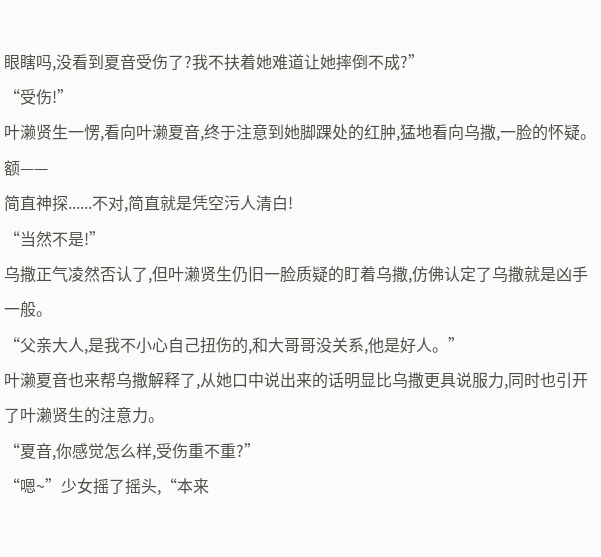眼瞎吗,没看到夏音受伤了?我不扶着她难道让她摔倒不成?”
“受伤!”
叶濑贤生一愣,看向叶濑夏音,终于注意到她脚踝处的红肿,猛地看向乌撒,一脸的怀疑。
额——
简直神探......不对,简直就是凭空污人清白!
“当然不是!”
乌撒正气凌然否认了,但叶濑贤生仍旧一脸质疑的盯着乌撒,仿佛认定了乌撒就是凶手一般。
“父亲大人,是我不小心自己扭伤的,和大哥哥没关系,他是好人。”
叶濑夏音也来帮乌撒解释了,从她口中说出来的话明显比乌撒更具说服力,同时也引开了叶濑贤生的注意力。
“夏音,你感觉怎么样,受伤重不重?”
“嗯~”少女摇了摇头,“本来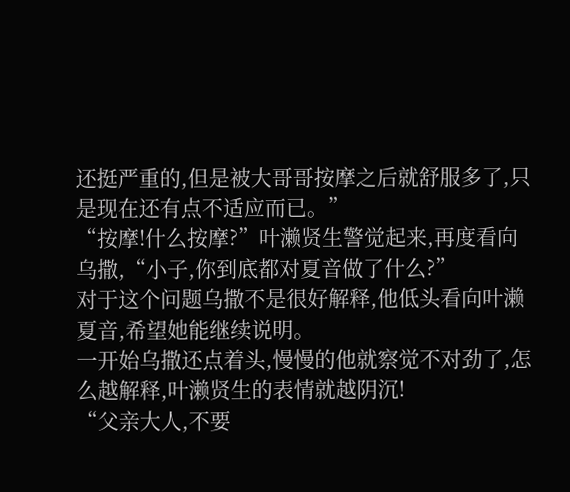还挺严重的,但是被大哥哥按摩之后就舒服多了,只是现在还有点不适应而已。”
“按摩!什么按摩?”叶濑贤生警觉起来,再度看向乌撒,“小子,你到底都对夏音做了什么?”
对于这个问题乌撒不是很好解释,他低头看向叶濑夏音,希望她能继续说明。
一开始乌撒还点着头,慢慢的他就察觉不对劲了,怎么越解释,叶濑贤生的表情就越阴沉!
“父亲大人,不要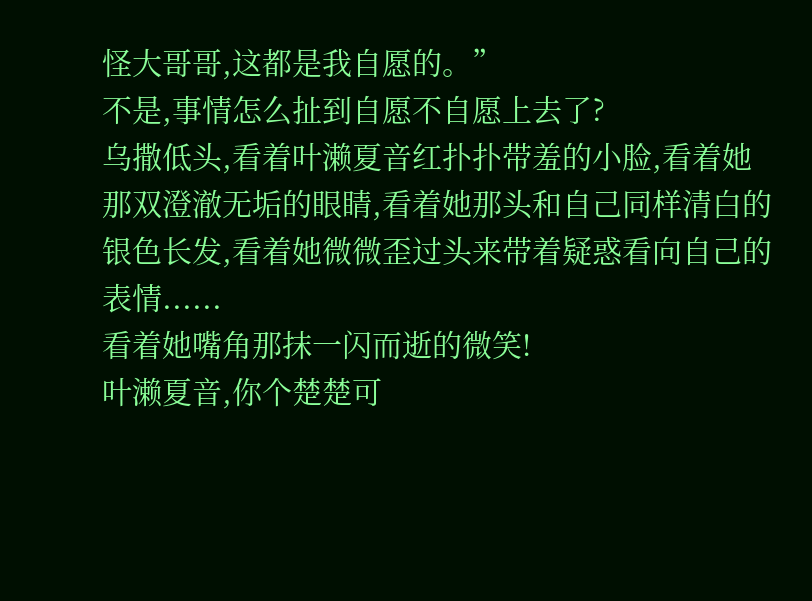怪大哥哥,这都是我自愿的。”
不是,事情怎么扯到自愿不自愿上去了?
乌撒低头,看着叶濑夏音红扑扑带羞的小脸,看着她那双澄澈无垢的眼睛,看着她那头和自己同样清白的银色长发,看着她微微歪过头来带着疑惑看向自己的表情......
看着她嘴角那抹一闪而逝的微笑!
叶濑夏音,你个楚楚可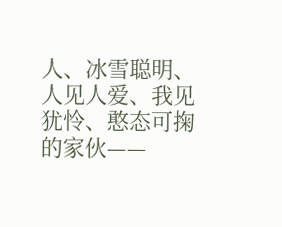人、冰雪聪明、人见人爱、我见犹怜、憨态可掬的家伙——